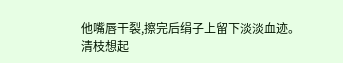他嘴唇干裂,擦完后绢子上留下淡淡血迹。
清枝想起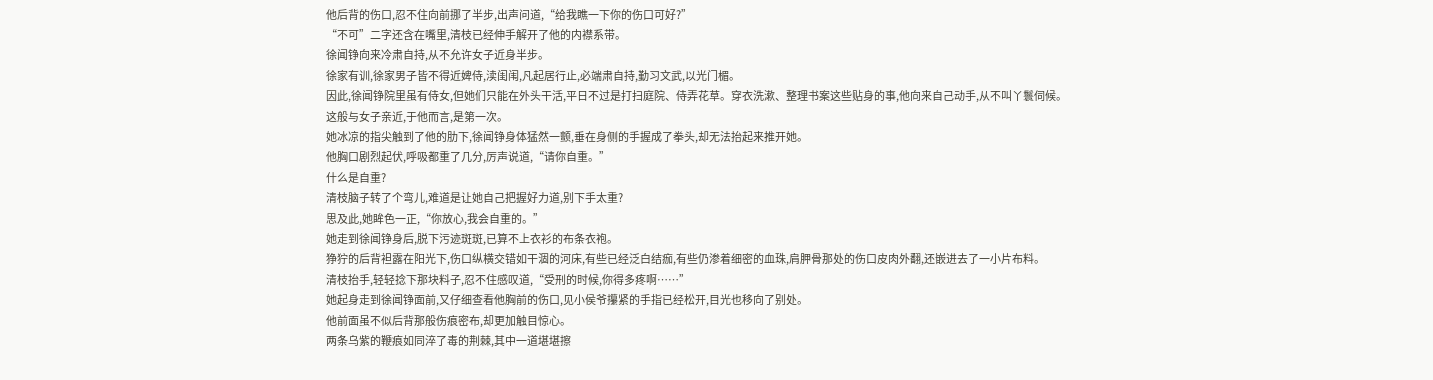他后背的伤口,忍不住向前挪了半步,出声问道,“给我瞧一下你的伤口可好?”
“不可”二字还含在嘴里,清枝已经伸手解开了他的内襟系带。
徐闻铮向来冷肃自持,从不允许女子近身半步。
徐家有训,徐家男子皆不得近婢侍,渎闺闱,凡起居行止,必端肃自持,勤习文武,以光门楣。
因此,徐闻铮院里虽有侍女,但她们只能在外头干活,平日不过是打扫庭院、侍弄花草。穿衣洗漱、整理书案这些贴身的事,他向来自己动手,从不叫丫鬟伺候。
这般与女子亲近,于他而言,是第一次。
她冰凉的指尖触到了他的肋下,徐闻铮身体猛然一颤,垂在身侧的手握成了拳头,却无法抬起来推开她。
他胸口剧烈起伏,呼吸都重了几分,厉声说道,“请你自重。”
什么是自重?
清枝脑子转了个弯儿,难道是让她自己把握好力道,别下手太重?
思及此,她眸色一正,“你放心,我会自重的。”
她走到徐闻铮身后,脱下污迹斑斑,已算不上衣衫的布条衣袍。
狰狞的后背袒露在阳光下,伤口纵横交错如干涸的河床,有些已经泛白结痂,有些仍渗着细密的血珠,肩胛骨那处的伤口皮肉外翻,还嵌进去了一小片布料。
清枝抬手,轻轻捻下那块料子,忍不住感叹道,“受刑的时候,你得多疼啊……”
她起身走到徐闻铮面前,又仔细查看他胸前的伤口,见小侯爷攥紧的手指已经松开,目光也移向了别处。
他前面虽不似后背那般伤痕密布,却更加触目惊心。
两条乌紫的鞭痕如同淬了毒的荆棘,其中一道堪堪擦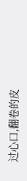过心口,翻卷的皮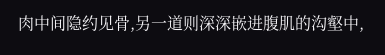肉中间隐约见骨,另一道则深深嵌进腹肌的沟壑中,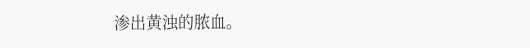渗出黄浊的脓血。